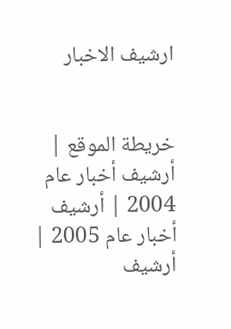ارشيف الاخبار


خريطة الموقع | أرشيف أخبار عام 2004 | أرشيف أخبار عام 2005 | أرشيف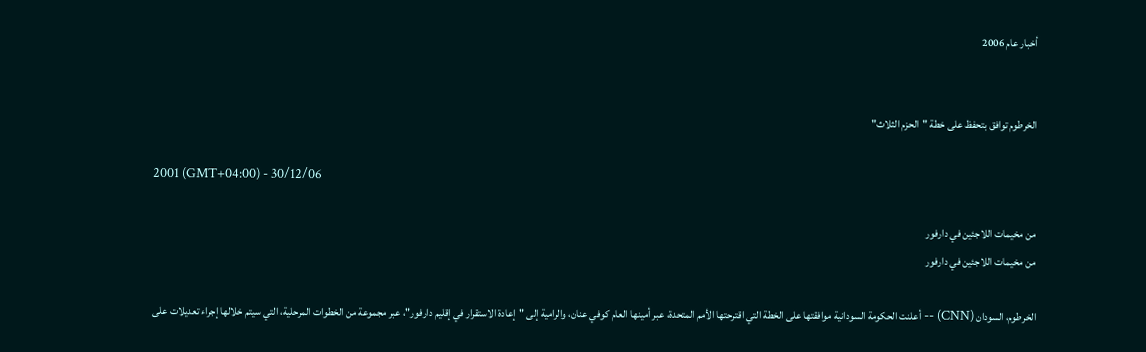أخبار عام 2006


الخرطوم توافق بتحفظ على خطة "الحزم الثلاث"

2001 (GMT+04:00) - 30/12/06

من مخيمات اللاجئين في دارفور
من مخيمات اللاجئين في دارفور

الخرطوم، السودان (CNN) -- أعلنت الحكومة السودانية موافقتها على الخطة التي اقترحتها الأمم المتحدة، عبر أمينها العام كوفي عنان، والرامية إلى "إعادة الاستقرار في إقليم دارفور"، عبر مجموعة من الخطوات المرحلية، التي سيتم خلالها إجراء تعديلات على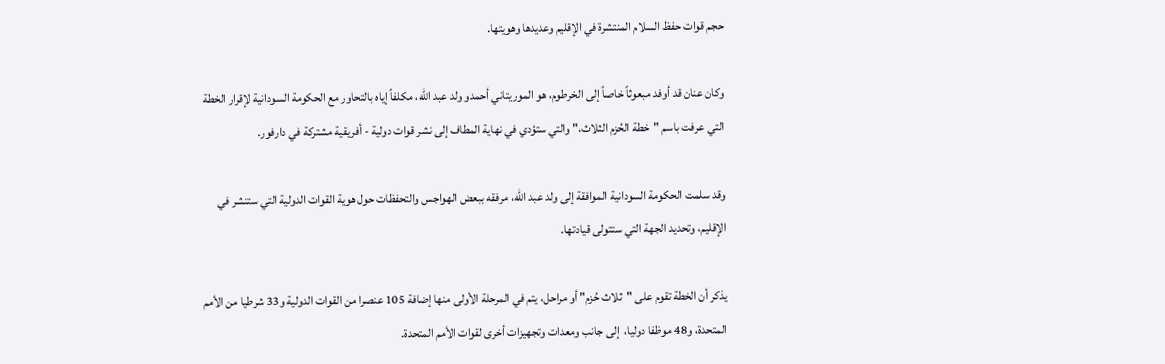حجم قوات حفظ السلام المنتشرة في الإقليم وعديدها وهويتها.

وكان عنان قد أوفد مبعوثاً خاصاً إلى الخرطوم، هو الموريتاني أحمدو ولد عبد الله، مكلفاً إياه بالتحاور مع الحكومة السودانية لإقرار الخطة التي عرفت باسم "خطة الحُزم الثلاث،" والتي ستؤدي في نهاية المطاف إلى نشر قوات دولية - أفريقية مشتركة في دارفور.

وقد سلمت الحكومة السودانية الموافقة إلى ولد عبد الله، مرفقه ببعض الهواجس والتحفظات حول هوية القوات الدولية التي ستنشر في الإقليم، وتحديد الجهة التي ستتولى قيادتها.

يذكر أن الخطة تقوم على "ثلاث حُزم" أو مراحل، يتم في المرحلة الأولى منها إضافة 105 عنصرا من القوات الدولية و33 شرطيا من الأمم المتحدة، و48 موظفا دوليا،  إلى جانب ومعدات وتجهيزات أخرى لقوات الأمم المتحدة.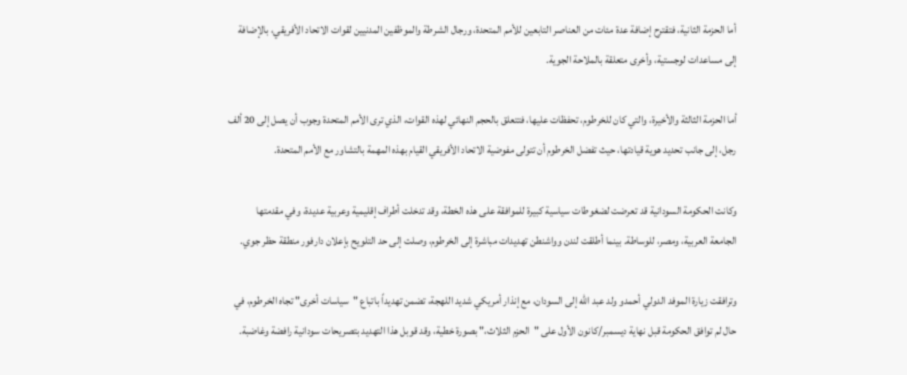أما الحزمة الثانية، فتقترح إضافة عدة مئات من العناصر التابعين للأمم المتحدة، ورجال الشرطة والموظفين المدنيين لقوات الاتحاد الأفريقي، بالإضافة إلى مساعدات لوجستية، وأخرى متعلقة بالملاحة الجوية.

أما الحزمة الثالثة والأخيرة، والتي كان للخرطوم، تحفظات عليها، فتتعلق بالحجم النهائي لهذه القوات، الذي ترى الأمم المتحدة وجوب أن يصل إلى 20 ألف رجل، إلى جانب تحديد هوية قيادتها، حيث تفضل الخرطوم أن تتولى مفوضية الاتحاد الأفريقي القيام بهذه المهمة بالتشاور مع الأمم المتحدة.

وكانت الحكومة السودانية قد تعرضت لضغوطات سياسية كبيرة للموافقة على هذه الخطة، وقد تدخلت أطراف إقليمية وعربية عديدة، وفي مقدمتها الجامعة العربية، ومصر، للوساطة. بينما أطلقت لندن وواشنطن تهديدات مباشرة إلى الخرطوم، وصلت إلى حد التلويح بإعلان دارفور منطقة حظر جوي.

وترافقت زيارة الموفد الدولي أحمدو ولد عبد الله إلى السودان، مع إنذار أمريكي شديد اللهجة، تضمن تهديداً باتباع "سياسات أخرى" تجاه الخرطوم، في حال لم توافق الحكومة قبل نهاية ديسمبر/كانون الأول على "الحزم الثلاث،" بصورة خطية، وقد قوبل هذا التهديد بتصريحات سودانية رافضة وغاضبة.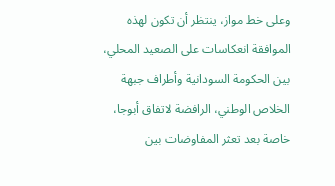وعلى خط مواز، ينتظر أن تكون لهذه الموافقة انعكاسات على الصعيد المحلي، بين الحكومة السودانية وأطراف جبهة الخلاص الوطني، الرافضة لاتفاق أبوجا، خاصة بعد تعثر المفاوضات بين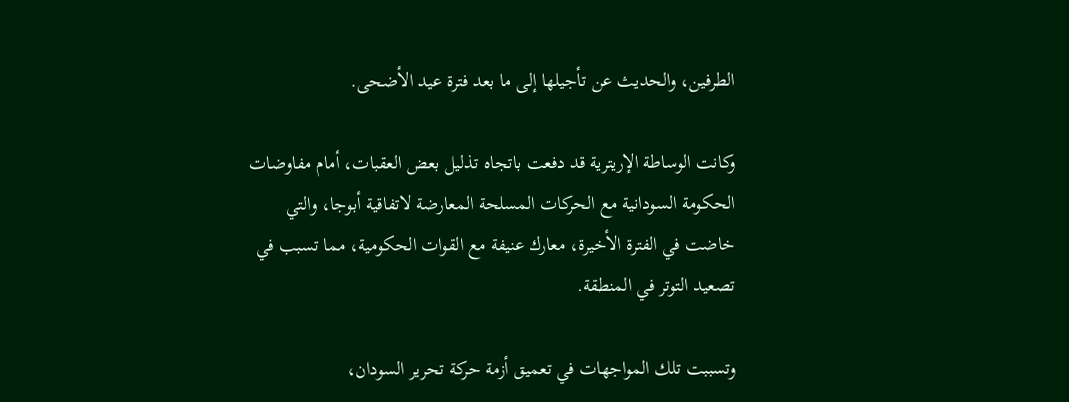الطرفين، والحديث عن تأجيلها إلى ما بعد فترة عيد الأضحى.

وكانت الوساطة الإريترية قد دفعت باتجاه تذليل بعض العقبات، أمام مفاوضات الحكومة السودانية مع الحركات المسلحة المعارضة لاتفاقية أبوجا، والتي خاضت في الفترة الأخيرة، معارك عنيفة مع القوات الحكومية، مما تسبب في تصعيد التوتر في المنطقة.

وتسببت تلك المواجهات في تعميق أزمة حركة تحرير السودان،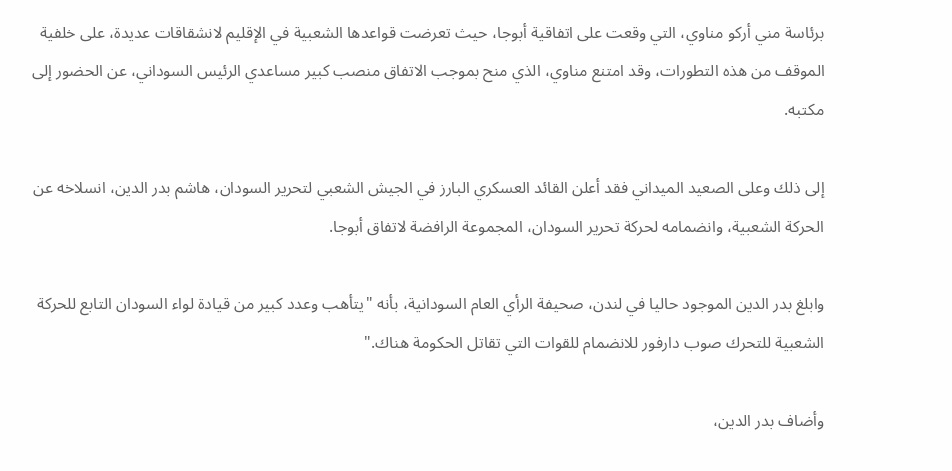برئاسة مني أركو مناوي، التي وقعت على اتفاقية أبوجا، حيث تعرضت قواعدها الشعبية في الإقليم لانشقاقات عديدة، على خلفية الموقف من هذه التطورات، وقد امتنع مناوي، الذي منح بموجب الاتفاق منصب كبير مساعدي الرئيس السوداني، عن الحضور إلى مكتبه.

إلى ذلك وعلى الصعيد الميداني فقد أعلن القائد العسكري البارز في الجيش الشعبي لتحرير السودان، هاشم بدر الدين، انسلاخه عن الحركة الشعبية، وانضمامه لحركة تحرير السودان، المجموعة الرافضة لاتفاق أبوجا.

وابلغ بدر الدين الموجود حاليا في لندن، صحيفة الرأي العام السودانية، بأنه "يتأهب وعدد كبير من قيادة لواء السودان التابع للحركة الشعبية للتحرك صوب دارفور للانضمام للقوات التي تقاتل الحكومة هناك."

وأضاف بدر الدين،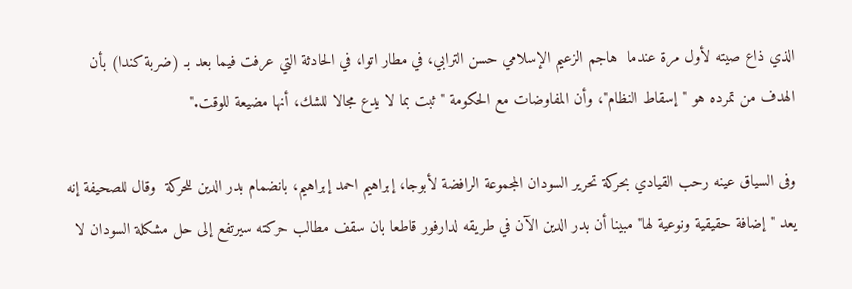الذي ذاع صيته لأول مرة عندما  هاجم الزعيم الإسلامي حسن الترابي، في مطار اتوا، في الحادثة التي عرفت فيما بعد بـ (ضربة كندا) بأن الهدف من تمرده هو "إسقاط النظام"، وأن المفاوضات مع الحكومة "ثبت بما لا يدع مجالا للشك، أنها مضيعة للوقت."

وفى السياق عينه رحب القيادي بحركة تحرير السودان المجموعة الرافضة لأبوجا، إبراهيم احمد إبراهيم، بانضمام بدر الدين للحركة  وقال للصحيفة إنه يعد "إضافة حقيقية ونوعية لها" مبينا أن بدر الدين الآن في طريقه لدارفور قاطعا بان سقف مطالب حركته سيرتفع إلى حل مشكلة السودان لا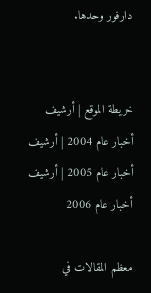دارفور وحدها.


خريطة الموقع | أرشيف أخبار عام 2004 | أرشيف أخبار عام 2005 | أرشيف أخبار عام 2006

معظم المقالات في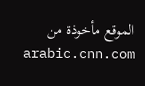الموقع مأخوذة من arabic.cnn.com